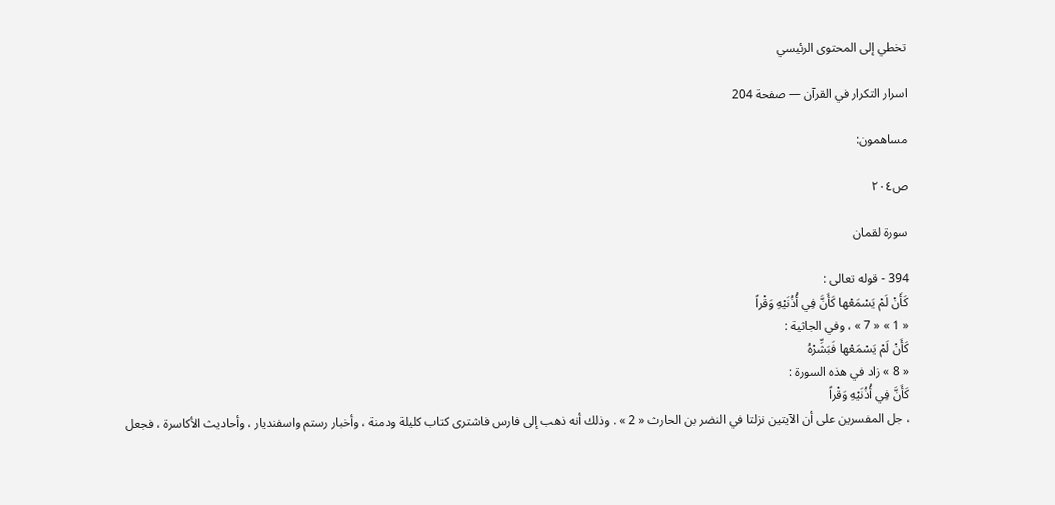تخطي إلى المحتوى الرئيسي

اسرار التكرار في القرآن — صفحة 204

مساهمون:

ص٢٠٤

سورة لقمان

394 - قوله تعالى :
كَأَنْ لَمْ يَسْمَعْها كَأَنَّ فِي أُذُنَيْهِ وَقْراً
« 1 » « 7 » ، وفي الجاثية :
كَأَنْ لَمْ يَسْمَعْها فَبَشِّرْهُ
« 8 » زاد في هذه السورة :
كَأَنَّ فِي أُذُنَيْهِ وَقْراً
، جل المفسرين على أن الآيتين نزلتا في النضر بن الحارث « 2 » . وذلك أنه ذهب إلى فارس فاشترى كتاب كليلة ودمنة ، وأخبار رستم واسفنديار ، وأحاديث الأكاسرة ، فجعل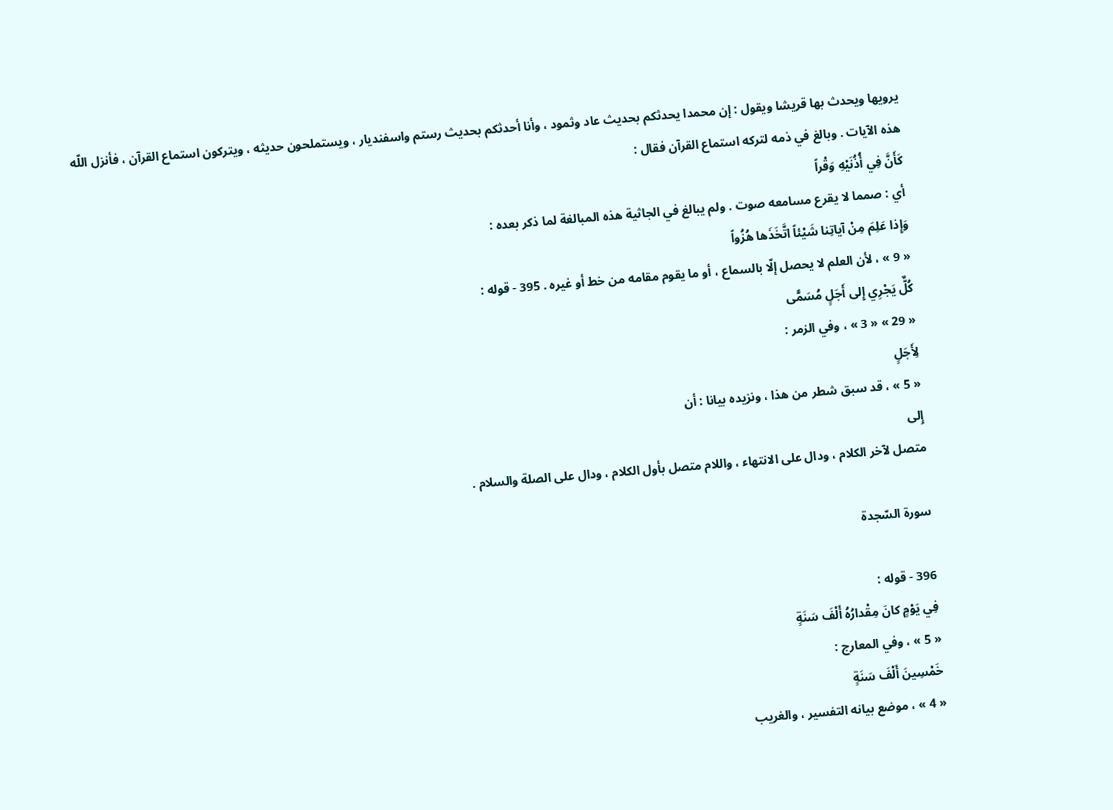يرويها ويحدث بها قريشا ويقول : إن محمدا يحدثكم بحديث عاد وثمود ، وأنا أحدثكم بحديث رستم واسفنديار ، ويستملحون حديثه ، ويتركون استماع القرآن ، فأنزل اللّه هذه الآيات . وبالغ في ذمه لتركه استماع القرآن فقال :
كَأَنَّ فِي أُذُنَيْهِ وَقْراً
أي : صمما لا يقرع مسامعه صوت . ولم يبالغ في الجاثية هذه المبالغة لما ذكر بعده :
وَإِذا عَلِمَ مِنْ آياتِنا شَيْئاً اتَّخَذَها هُزُواً
« 9 » ، لأن العلم لا يحصل إلّا بالسماع ، أو ما يقوم مقامه من خط أو غيره . 395 - قوله :
كُلٌّ يَجْرِي إِلى أَجَلٍ مُسَمًّى
« 29 » « 3 » ، وفي الزمر :
لِأَجَلٍ
« 5 » ، قد سبق شطر من هذا ، ونزيده بيانا : أن
إِلى
متصل لآخر الكلام ، ودال على الانتهاء ، واللام متصل بأول الكلام ، ودال على الصلة والسلام .

سورة السّجدة

396 - قوله :
فِي يَوْمٍ كانَ مِقْدارُهُ أَلْفَ سَنَةٍ
« 5 » ، وفي المعارج :
خَمْسِينَ أَلْفَ سَنَةٍ
« 4 » ، موضع بيانه التفسير ، والغريب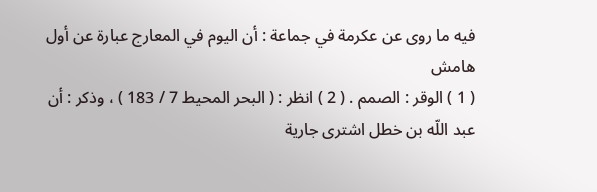فيه ما روى عن عكرمة في جماعة : أن اليوم في المعارج عبارة عن أول
هامش
( 1 ) الوقر : الصمم . ( 2 ) انظر : ( البحر المحيط 7 / 183 ) ، وذكر : أن عبد اللّه بن خطل اشترى جارية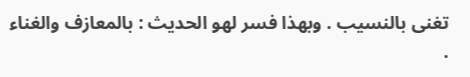تغنى بالنسيب . وبهذا فسر لهو الحديث : بالمعازف والغناء .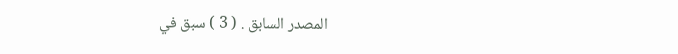المصدر السابق . ( 3 ) سبق في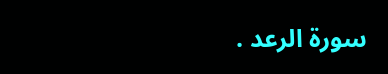سورة الرعد .